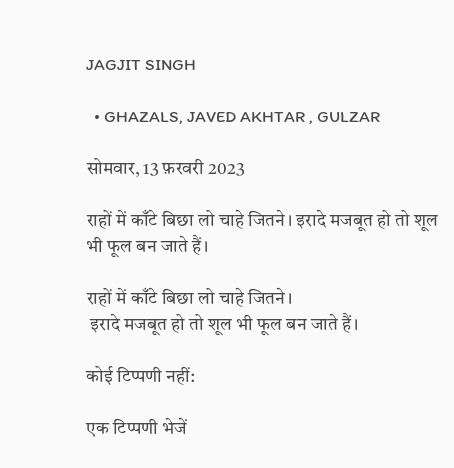JAGJIT SINGH

  • GHAZALS, JAVED AKHTAR , GULZAR

सोमवार, 13 फ़रवरी 2023

राहों में काँटे बिछा लो चाहे जितने। इरादे मजबूत हो तो शूल भी फूल बन जाते हैं।

राहों में काँटे बिछा लो चाहे जितने।
 इरादे मजबूत हो तो शूल भी फूल बन जाते हैं।

कोई टिप्पणी नहीं:

एक टिप्पणी भेजें